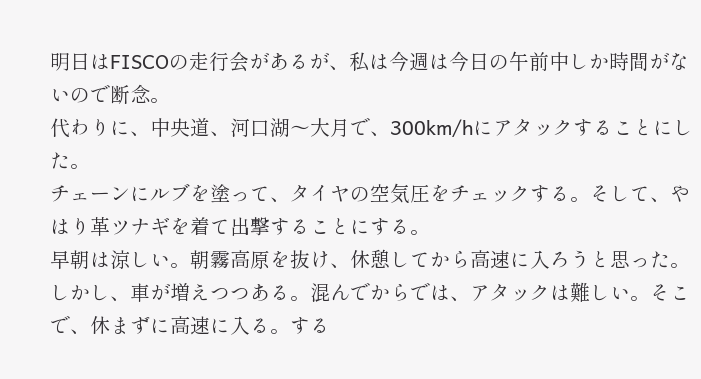明日はFISCOの走行会があるが、私は今週は今日の午前中しか時間がないので断念。
代わりに、中央道、河口湖〜大月で、300km/hにアタックすることにした。
チェーンにルブを塗って、タイヤの空気圧をチェックする。そして、やはり革ツナギを着て出撃することにする。
早朝は涼しい。朝霧高原を抜け、休憩してから高速に入ろうと思った。しかし、車が増えつつある。混んでからでは、アタックは難しい。そこで、休まずに高速に入る。する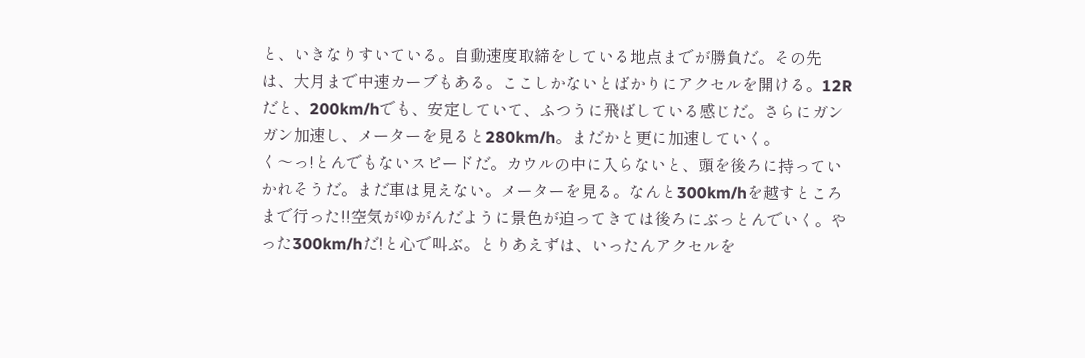と、いきなりすいている。自動速度取締をしている地点までが勝負だ。その先は、大月まで中速カーブもある。ここしかないとばかりにアクセルを開ける。12Rだと、200km/hでも、安定していて、ふつうに飛ばしている感じだ。さらにガンガン加速し、メーターを見ると280km/h。まだかと更に加速していく。
く〜っ!とんでもないスピードだ。カウルの中に入らないと、頭を後ろに持っていかれそうだ。まだ車は見えない。メーターを見る。なんと300km/hを越すところまで行った!!空気がゆがんだように景色が迫ってきては後ろにぶっとんでいく。やった300km/hだ!と心で叫ぶ。とりあえずは、いったんアクセルを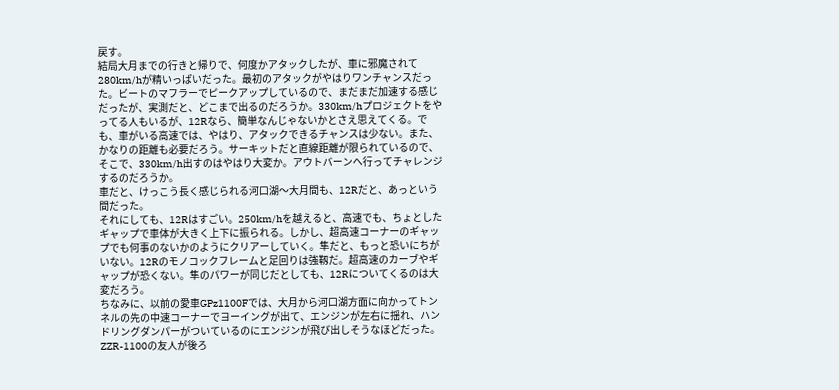戻す。
結局大月までの行きと帰りで、何度かアタックしたが、車に邪魔されて280km/hが精いっぱいだった。最初のアタックがやはりワンチャンスだった。ビートのマフラーでピークアップしているので、まだまだ加速する感じだったが、実測だと、どこまで出るのだろうか。330km/hプロジェクトをやってる人もいるが、12Rなら、簡単なんじゃないかとさえ思えてくる。でも、車がいる高速では、やはり、アタックできるチャンスは少ない。また、かなりの距離も必要だろう。サーキットだと直線距離が限られているので、そこで、330km/h出すのはやはり大変か。アウトバーンへ行ってチャレンジするのだろうか。
車だと、けっこう長く感じられる河口湖〜大月間も、12Rだと、あっという間だった。
それにしても、12Rはすごい。250km/hを越えると、高速でも、ちょとしたギャップで車体が大きく上下に振られる。しかし、超高速コーナーのギャップでも何事のないかのようにクリアーしていく。隼だと、もっと恐いにちがいない。12Rのモノコックフレームと足回りは強靱だ。超高速のカーブやギャップが恐くない。隼のパワーが同じだとしても、12Rについてくるのは大変だろう。
ちなみに、以前の愛車GPz1100Fでは、大月から河口湖方面に向かってトンネルの先の中速コーナーでヨーイングが出て、エンジンが左右に揺れ、ハンドリングダンパーがついているのにエンジンが飛び出しそうなほどだった。ZZR-1100の友人が後ろ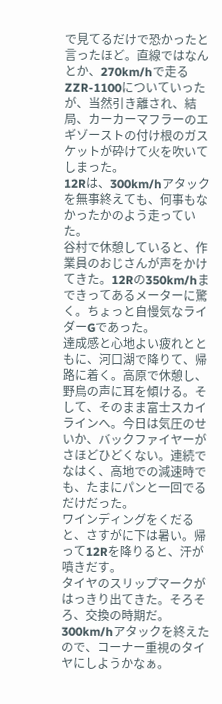で見てるだけで恐かったと言ったほど。直線ではなんとか、270km/hで走るZZR-1100についていったが、当然引き離され、結局、カーカーマフラーのエギゾーストの付け根のガスケットが砕けて火を吹いてしまった。
12Rは、300km/hアタックを無事終えても、何事もなかったかのよう走っていた。
谷村で休憩していると、作業員のおじさんが声をかけてきた。12Rの350km/hまできってあるメーターに驚く。ちょっと自慢気なライダーGであった。
達成感と心地よい疲れとともに、河口湖で降りて、帰路に着く。高原で休憩し、野鳥の声に耳を傾ける。そして、そのまま富士スカイラインへ。今日は気圧のせいか、バックファイヤーがさほどひどくない。連続でなはく、高地での減速時でも、たまにパンと一回でるだけだった。
ワインディングをくだると、さすがに下は暑い。帰って12Rを降りると、汗が噴きだす。
タイヤのスリップマークがはっきり出てきた。そろそろ、交換の時期だ。300km/hアタックを終えたので、コーナー重視のタイヤにしようかなぁ。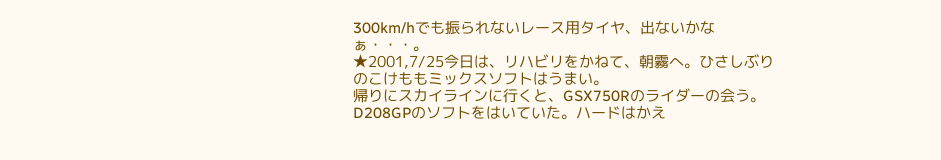300km/hでも振られないレース用タイヤ、出ないかなぁ・・・。
★2001,7/25今日は、リハビリをかねて、朝霧へ。ひさしぶりのこけももミックスソフトはうまい。
帰りにスカイラインに行くと、GSX750Rのライダーの会う。D208GPのソフトをはいていた。ハードはかえ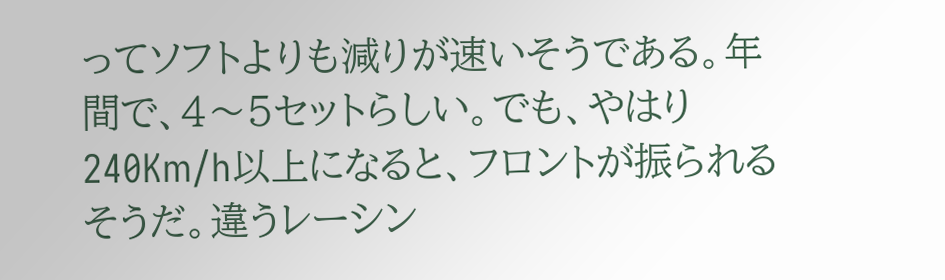ってソフトよりも減りが速いそうである。年間で、4〜5セットらしい。でも、やはり240Km/h以上になると、フロントが振られるそうだ。違うレーシン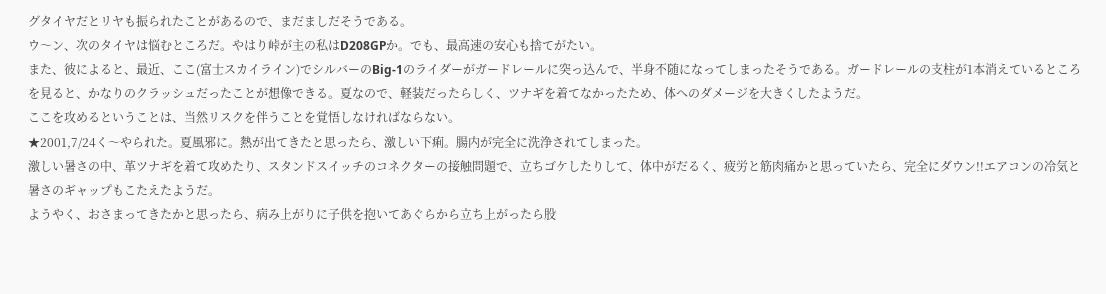グタイヤだとリヤも振られたことがあるので、まだましだそうである。
ウ〜ン、次のタイヤは悩むところだ。やはり峠が主の私はD208GPか。でも、最高速の安心も捨てがたい。
また、彼によると、最近、ここ(富士スカイライン)でシルバーのBig-1のライダーがガードレールに突っ込んで、半身不随になってしまったそうである。ガードレールの支柱が1本消えているところを見ると、かなりのクラッシュだったことが想像できる。夏なので、軽装だったらしく、ツナギを着てなかったため、体へのダメージを大きくしたようだ。
ここを攻めるということは、当然リスクを伴うことを覚悟しなければならない。
★2001,7/24く〜やられた。夏風邪に。熱が出てきたと思ったら、激しい下痢。腸内が完全に洗浄されてしまった。
激しい暑さの中、革ツナギを着て攻めたり、スタンドスイッチのコネクターの接触問題で、立ちゴケしたりして、体中がだるく、疲労と筋肉痛かと思っていたら、完全にダウン!!エアコンの冷気と暑さのギャップもこたえたようだ。
ようやく、おさまってきたかと思ったら、病み上がりに子供を抱いてあぐらから立ち上がったら股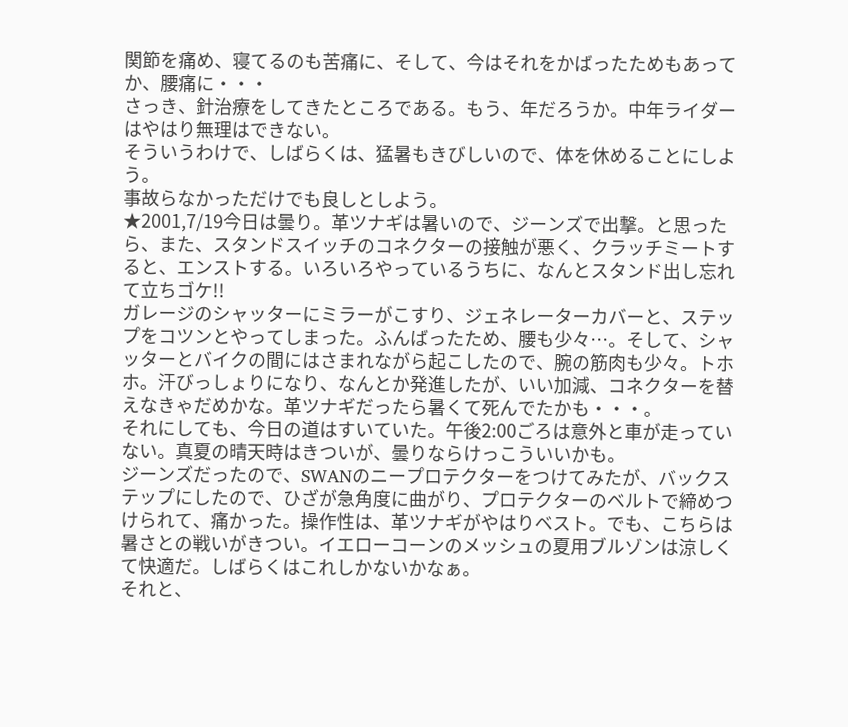関節を痛め、寝てるのも苦痛に、そして、今はそれをかばったためもあってか、腰痛に・・・
さっき、針治療をしてきたところである。もう、年だろうか。中年ライダーはやはり無理はできない。
そういうわけで、しばらくは、猛暑もきびしいので、体を休めることにしよう。
事故らなかっただけでも良しとしよう。
★2001,7/19今日は曇り。革ツナギは暑いので、ジーンズで出撃。と思ったら、また、スタンドスイッチのコネクターの接触が悪く、クラッチミートすると、エンストする。いろいろやっているうちに、なんとスタンド出し忘れて立ちゴケ!!
ガレージのシャッターにミラーがこすり、ジェネレーターカバーと、ステップをコツンとやってしまった。ふんばったため、腰も少々…。そして、シャッターとバイクの間にはさまれながら起こしたので、腕の筋肉も少々。トホホ。汗びっしょりになり、なんとか発進したが、いい加減、コネクターを替えなきゃだめかな。革ツナギだったら暑くて死んでたかも・・・。
それにしても、今日の道はすいていた。午後2:00ごろは意外と車が走っていない。真夏の晴天時はきついが、曇りならけっこういいかも。
ジーンズだったので、SWANのニープロテクターをつけてみたが、バックステップにしたので、ひざが急角度に曲がり、プロテクターのベルトで締めつけられて、痛かった。操作性は、革ツナギがやはりベスト。でも、こちらは暑さとの戦いがきつい。イエローコーンのメッシュの夏用ブルゾンは涼しくて快適だ。しばらくはこれしかないかなぁ。
それと、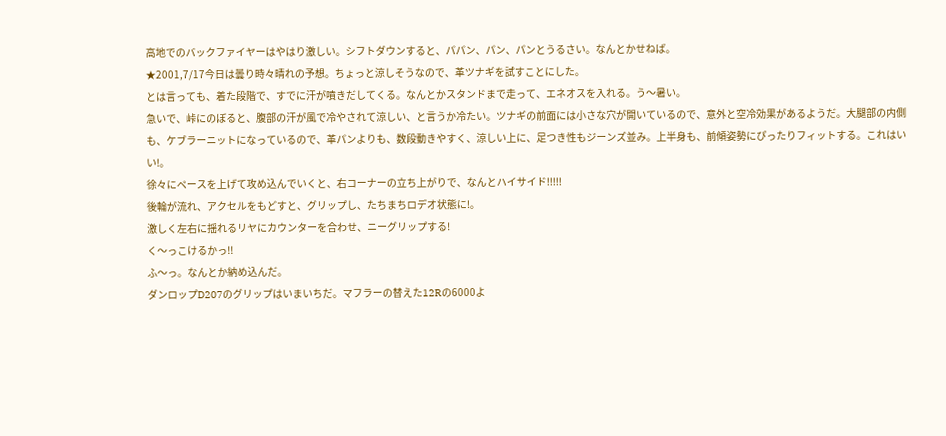高地でのバックファイヤーはやはり激しい。シフトダウンすると、パパン、パン、パンとうるさい。なんとかせねば。
★2001,7/17今日は曇り時々晴れの予想。ちょっと涼しそうなので、革ツナギを試すことにした。
とは言っても、着た段階で、すでに汗が噴きだしてくる。なんとかスタンドまで走って、エネオスを入れる。う〜暑い。
急いで、峠にのぼると、腹部の汗が風で冷やされて涼しい、と言うか冷たい。ツナギの前面には小さな穴が開いているので、意外と空冷効果があるようだ。大腿部の内側も、ケブラーニットになっているので、革パンよりも、数段動きやすく、涼しい上に、足つき性もジーンズ並み。上半身も、前傾姿勢にぴったりフィットする。これはいい!。
徐々にペースを上げて攻め込んでいくと、右コーナーの立ち上がりで、なんとハイサイド!!!!!
後輪が流れ、アクセルをもどすと、グリップし、たちまちロデオ状態に!。
激しく左右に揺れるリヤにカウンターを合わせ、ニーグリップする!
く〜っこけるかっ!!
ふ〜っ。なんとか納め込んだ。
ダンロップD207のグリップはいまいちだ。マフラーの替えた12Rの6000よ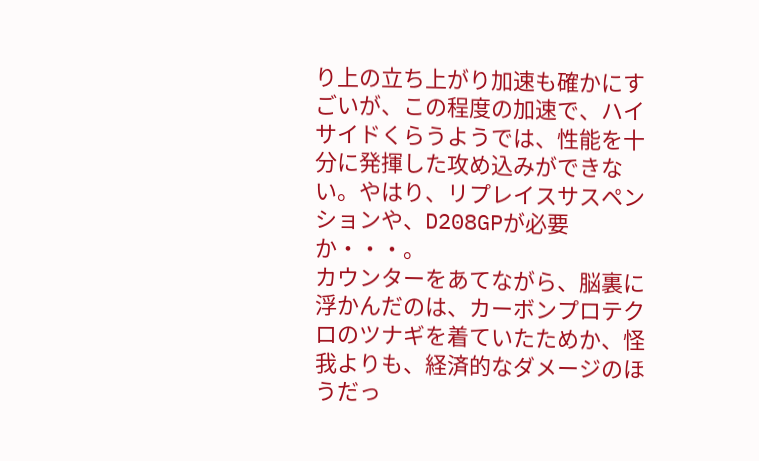り上の立ち上がり加速も確かにすごいが、この程度の加速で、ハイサイドくらうようでは、性能を十分に発揮した攻め込みができない。やはり、リプレイスサスペンションや、D208GPが必要か・・・。
カウンターをあてながら、脳裏に浮かんだのは、カーボンプロテクロのツナギを着ていたためか、怪我よりも、経済的なダメージのほうだっ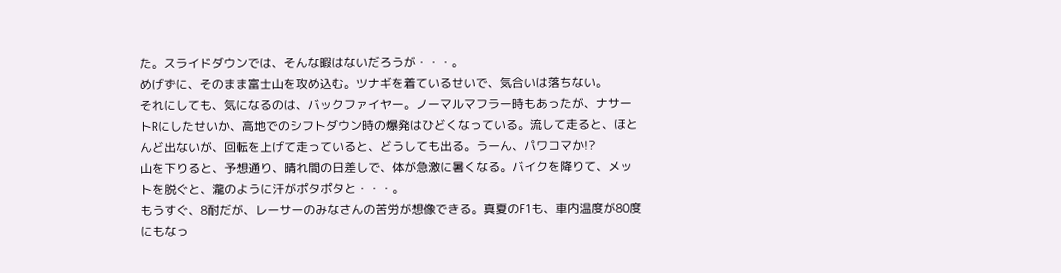た。スライドダウンでは、そんな暇はないだろうが・・・。
めげずに、そのまま富士山を攻め込む。ツナギを着ているせいで、気合いは落ちない。
それにしても、気になるのは、バックファイヤー。ノーマルマフラー時もあったが、ナサートRにしたせいか、高地でのシフトダウン時の爆発はひどくなっている。流して走ると、ほとんど出ないが、回転を上げて走っていると、どうしても出る。うーん、パワコマか!?
山を下りると、予想通り、晴れ間の日差しで、体が急激に暑くなる。バイクを降りて、メットを脱ぐと、瀧のように汗がポタポタと・・・。
もうすぐ、8耐だが、レーサーのみなさんの苦労が想像できる。真夏のF1も、車内温度が80度にもなっ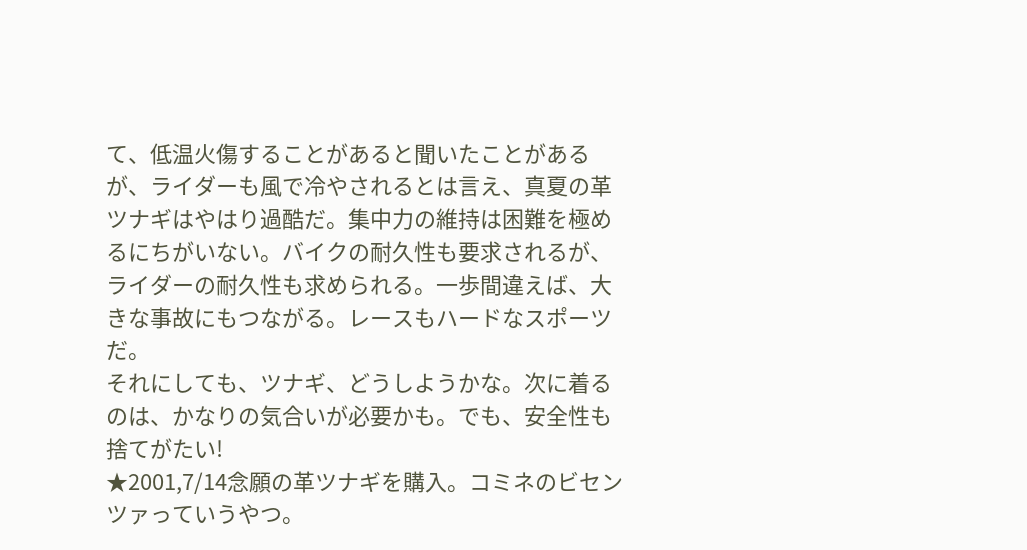て、低温火傷することがあると聞いたことがあるが、ライダーも風で冷やされるとは言え、真夏の革ツナギはやはり過酷だ。集中力の維持は困難を極めるにちがいない。バイクの耐久性も要求されるが、ライダーの耐久性も求められる。一歩間違えば、大きな事故にもつながる。レースもハードなスポーツだ。
それにしても、ツナギ、どうしようかな。次に着るのは、かなりの気合いが必要かも。でも、安全性も捨てがたい!
★2001,7/14念願の革ツナギを購入。コミネのビセンツァっていうやつ。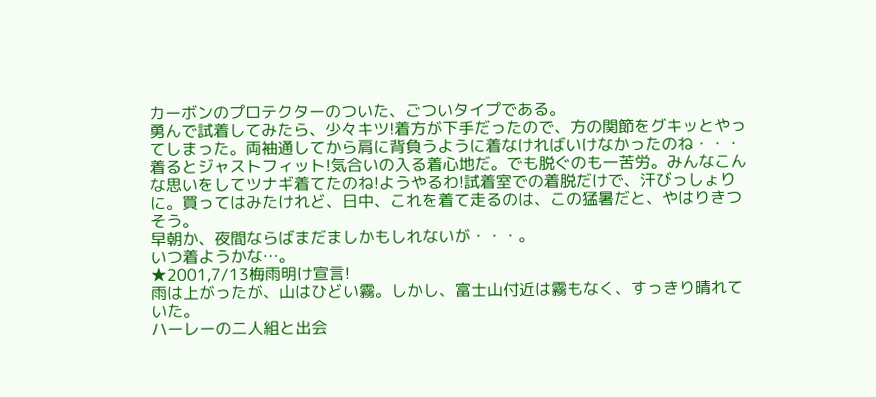カーボンのプロテクターのついた、ごついタイプである。
勇んで試着してみたら、少々キツ!着方が下手だったので、方の関節をグキッとやってしまった。両袖通してから肩に背負うように着なければいけなかったのね・・・
着るとジャストフィット!気合いの入る着心地だ。でも脱ぐのも一苦労。みんなこんな思いをしてツナギ着てたのね!ようやるわ!試着室での着脱だけで、汗びっしょりに。買ってはみたけれど、日中、これを着て走るのは、この猛暑だと、やはりきつそう。
早朝か、夜間ならばまだましかもしれないが・・・。
いつ着ようかな…。
★2001,7/13梅雨明け宣言!
雨は上がったが、山はひどい霧。しかし、富士山付近は霧もなく、すっきり晴れていた。
ハーレーの二人組と出会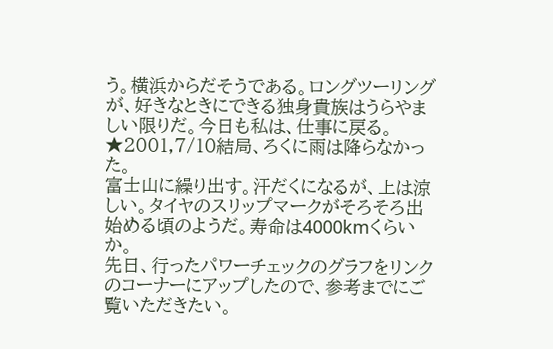う。横浜からだそうである。ロングツーリングが、好きなときにできる独身貴族はうらやましい限りだ。今日も私は、仕事に戻る。
★2001,7/10結局、ろくに雨は降らなかった。
富士山に繰り出す。汗だくになるが、上は涼しい。タイヤのスリップマークがそろそろ出始める頃のようだ。寿命は4000kmくらいか。
先日、行ったパワーチェックのグラフをリンクのコーナーにアップしたので、参考までにご覧いただきたい。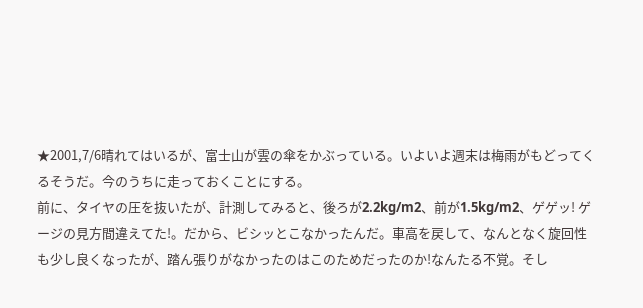★2001,7/6晴れてはいるが、富士山が雲の傘をかぶっている。いよいよ週末は梅雨がもどってくるそうだ。今のうちに走っておくことにする。
前に、タイヤの圧を抜いたが、計測してみると、後ろが2.2kg/m2、前が1.5kg/m2、ゲゲッ! ゲージの見方間違えてた!。だから、ビシッとこなかったんだ。車高を戻して、なんとなく旋回性も少し良くなったが、踏ん張りがなかったのはこのためだったのか!なんたる不覚。そし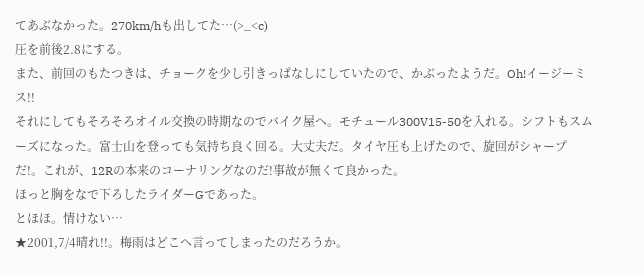てあぶなかった。270km/hも出してた…(>_<c)
圧を前後2.8にする。
また、前回のもたつきは、チョークを少し引きっぱなしにしていたので、かぶったようだ。Oh!イージーミス!!
それにしてもそろそろオイル交換の時期なのでバイク屋へ。モチュール300V15-50を入れる。シフトもスムーズになった。富士山を登っても気持ち良く回る。大丈夫だ。タイヤ圧も上げたので、旋回がシャープだ!。これが、12Rの本来のコーナリングなのだ!事故が無くて良かった。
ほっと胸をなで下ろしたライダーGであった。
とほほ。情けない…
★2001,7/4晴れ!!。梅雨はどこへ言ってしまったのだろうか。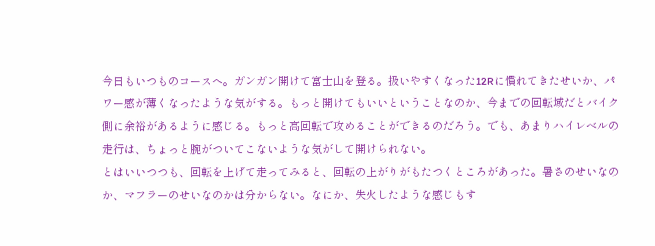今日もいつものコースへ。ガンガン開けて富士山を登る。扱いやすくなった12Rに慣れてきたせいか、パワー感が薄くなったような気がする。もっと開けてもいいということなのか、今までの回転域だとバイク側に余裕があるように感じる。もっと高回転で攻めることができるのだろう。でも、あまりハイレベルの走行は、ちょっと腕がついてこないような気がして開けられない。
とはいいつつも、回転を上げて走ってみると、回転の上がりがもたつくところがあった。暑さのせいなのか、マフラーのせいなのかは分からない。なにか、失火したような感じもす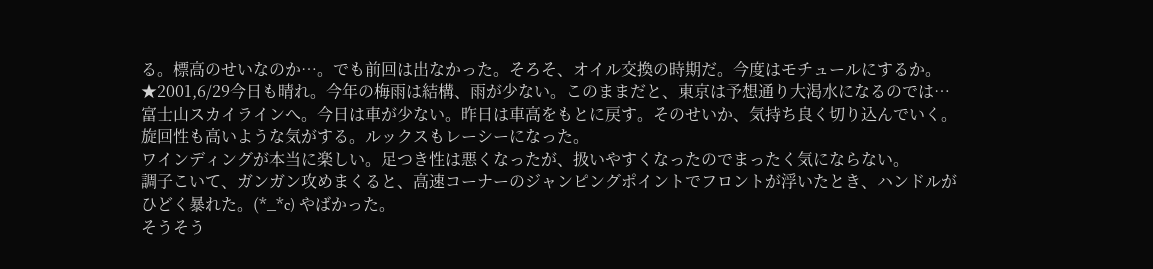る。標高のせいなのか…。でも前回は出なかった。そろそ、オイル交換の時期だ。今度はモチュールにするか。
★2001,6/29今日も晴れ。今年の梅雨は結構、雨が少ない。このままだと、東京は予想通り大渇水になるのでは…
富士山スカイラインへ。今日は車が少ない。昨日は車高をもとに戻す。そのせいか、気持ち良く切り込んでいく。旋回性も高いような気がする。ルックスもレーシーになった。
ワインディングが本当に楽しい。足つき性は悪くなったが、扱いやすくなったのでまったく気にならない。
調子こいて、ガンガン攻めまくると、高速コーナーのジャンピングポイントでフロントが浮いたとき、ハンドルがひどく暴れた。(*_*c) やばかった。
そうそう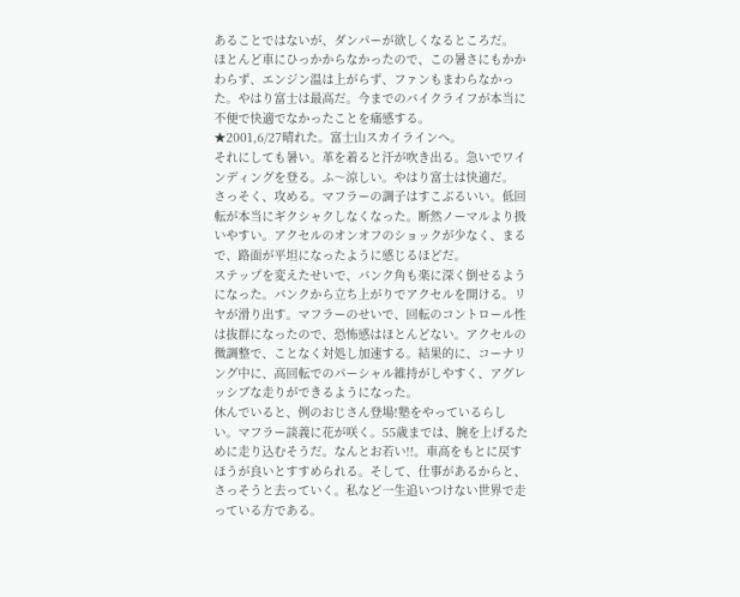あることではないが、ダンパーが欲しくなるところだ。
ほとんど車にひっかからなかったので、この暑さにもかかわらず、エンジン温は上がらず、ファンもまわらなかった。やはり富士は最高だ。今までのバイクライフが本当に不便で快適でなかったことを痛感する。
★2001,6/27晴れた。富士山スカイラインへ。
それにしても暑い。革を着ると汗が吹き出る。急いでワインディングを登る。ふ〜涼しい。やはり富士は快適だ。
さっそく、攻める。マフラーの調子はすこぶるいい。低回転が本当にギクシャクしなくなった。断然ノーマルより扱いやすい。アクセルのオンオフのショックが少なく、まるで、路面が平坦になったように感じるほどだ。
ステップを変えたせいで、バンク角も楽に深く倒せるようになった。バンクから立ち上がりでアクセルを開ける。リヤが滑り出す。マフラーのせいで、回転のコントロール性は抜群になったので、恐怖感はほとんどない。アクセルの微調整で、ことなく対処し加速する。結果的に、コーナリング中に、高回転でのパーシャル維持がしやすく、アグレッシブな走りができるようになった。
休んでいると、例のおじさん登場!塾をやっているらしい。マフラー談義に花が咲く。55歳までは、腕を上げるために走り込むそうだ。なんとお若い!!。車高をもとに戻すほうが良いとすすめられる。そして、仕事があるからと、さっそうと去っていく。私など一生追いつけない世界で走っている方である。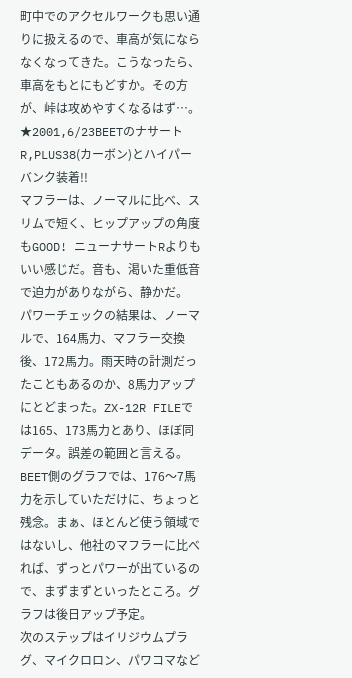町中でのアクセルワークも思い通りに扱えるので、車高が気にならなくなってきた。こうなったら、車高をもとにもどすか。その方が、峠は攻めやすくなるはず…。
★2001,6/23BEETのナサートR,PLUS38(カーボン)とハイパーバンク装着!!
マフラーは、ノーマルに比べ、スリムで短く、ヒップアップの角度もGOOD! ニューナサートRよりもいい感じだ。音も、渇いた重低音で迫力がありながら、静かだ。
パワーチェックの結果は、ノーマルで、164馬力、マフラー交換後、172馬力。雨天時の計測だったこともあるのか、8馬力アップにとどまった。ZX-12R FILEでは165、173馬力とあり、ほぼ同データ。誤差の範囲と言える。
BEET側のグラフでは、176〜7馬力を示していただけに、ちょっと残念。まぁ、ほとんど使う領域ではないし、他社のマフラーに比べれば、ずっとパワーが出ているので、まずまずといったところ。グラフは後日アップ予定。
次のステップはイリジウムプラグ、マイクロロン、パワコマなど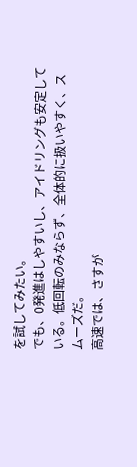を試してみたい。
でも、0発進はしやすいし、アイドリングも安定している。低回転のみならず、全体的に扱いやすく、スムーズだ。
高速では、さすが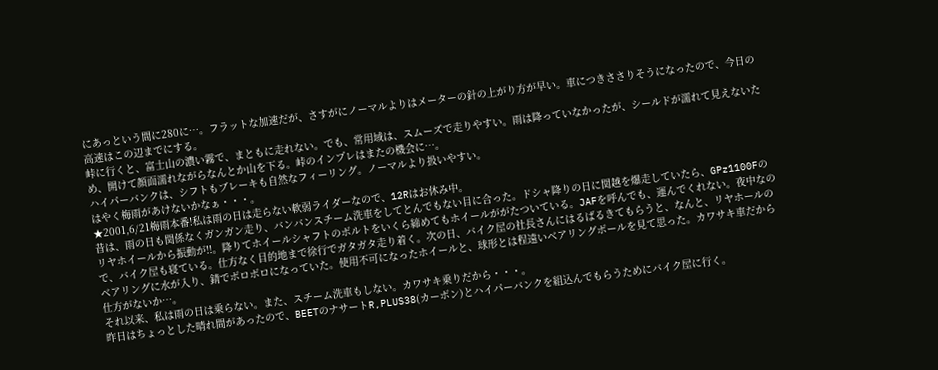にあっという間に280に…。フラットな加速だが、さすがにノーマルよりはメーターの針の上がり方が早い。車につきささりそうになったので、今日の高速はこの辺までにする。
峠に行くと、富士山の濃い霧で、まともに走れない。でも、常用域は、スムーズで走りやすい。雨は降っていなかったが、シールドが濡れて見えないため、開けて顔面濡れながらなんとか山を下る。峠のインプレはまたの機会に…。
ハイパーバンクは、シフトもブレーキも自然なフィーリング。ノーマルより扱いやすい。
はやく梅雨があけないかなぁ・・・。
★2001,6/21梅雨本番!私は雨の日は走らない軟弱ライダーなので、12Rはお休み中。
昔は、雨の日も関係なくガンガン走り、バンバンスチーム洗車をしてとんでもない目に合った。ドシャ降りの日に関越を爆走していたら、GPz1100Fのリヤホイールから振動が!!。降りてホイールシャフトのボルトをいくら締めてもホイールががたついている。JAFを呼んでも、運んでくれない。夜中なので、バイク屋も寝ている。仕方なく目的地まで徐行でガタガタ走り着く。次の日、バイク屋の社長さんにはるばるきてもらうと、なんと、リヤホールのベアリングに水が入り、錆でボロボロになっていた。使用不可になったホイールと、球形とは程遠いベアリングボールを見て思った。カワサキ車だから仕方がないか…。
それ以来、私は雨の日は乗らない。また、スチーム洗車もしない。カワサキ乗りだから・・・。
昨日はちょっとした晴れ間があったので、BEETのナサートR,PLUS38(カーボン)とハイパーバンクを組込んでもらうためにバイク屋に行く。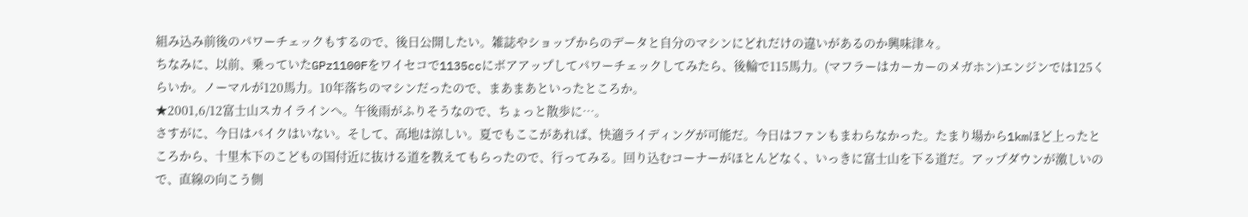組み込み前後のパワーチェックもするので、後日公開したい。雑誌やショップからのデータと自分のマシンにどれだけの違いがあるのか興味津々。
ちなみに、以前、乗っていたGPz1100Fをワイセコで1135ccにボアアップしてパワーチェックしてみたら、後輪で115馬力。(マフラーはカーカーのメガホン)エンジンでは125くらいか。ノーマルが120馬力。10年落ちのマシンだったので、まあまあといったところか。
★2001,6/12富士山スカイラインへ。午後雨がふりそうなので、ちょっと散歩に…。
さすがに、今日はバイクはいない。そして、高地は涼しい。夏でもここがあれば、快適ライディングが可能だ。今日はファンもまわらなかった。たまり場から1kmほど上ったところから、十里木下のこどもの国付近に抜ける道を教えてもらったので、行ってみる。回り込むコーナーがほとんどなく、いっきに富士山を下る道だ。アップダウンが激しいので、直線の向こう側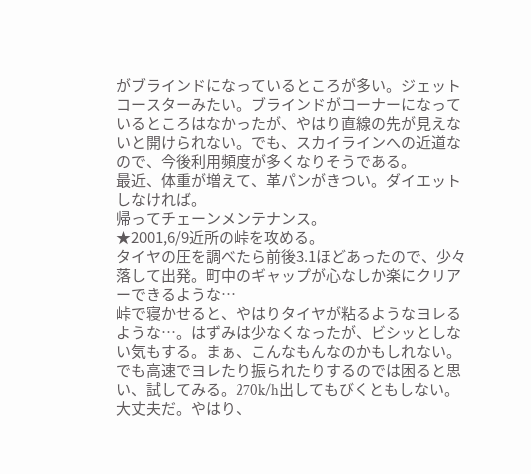がブラインドになっているところが多い。ジェットコースターみたい。ブラインドがコーナーになっているところはなかったが、やはり直線の先が見えないと開けられない。でも、スカイラインへの近道なので、今後利用頻度が多くなりそうである。
最近、体重が増えて、革パンがきつい。ダイエットしなければ。
帰ってチェーンメンテナンス。
★2001,6/9近所の峠を攻める。
タイヤの圧を調べたら前後3.1ほどあったので、少々落して出発。町中のギャップが心なしか楽にクリアーできるような…
峠で寝かせると、やはりタイヤが粘るようなヨレるような…。はずみは少なくなったが、ビシッとしない気もする。まぁ、こんなもんなのかもしれない。でも高速でヨレたり振られたりするのでは困ると思い、試してみる。270k/h出してもびくともしない。大丈夫だ。やはり、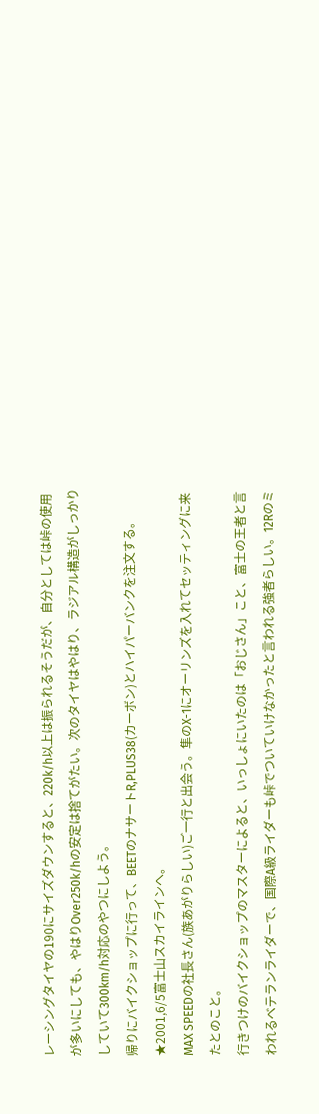レーシングタイヤの190にサイズダウンすると、220k/h以上は振られるそうだが、自分としては峠の使用が多いにしても、やはりOver250k/hの安定は捨てがたい。次のタイヤはやはり、ラジアル構造がしっかりしていて300km/h対応のやつにしよう。
帰りにバイクショップに行って、BEETのナサートR,PLUS38(カーボン)とハイパーバンクを注文する。
★2001,6/5富士山スカイラインへ。
MAX SPEEDの社長さん(族あがりらしい)ご一行と出会う。隼のX-1にオーリンズを入れてセッティングに来たとのこと。
行きつけのバイクショップのマスターによると、いっしょにいたのは「おじさん」こと、富士の王者と言われるベテランライダーで、国際A級ライダーも峠でついていけなかったと言われる強者らしい。12Rのミ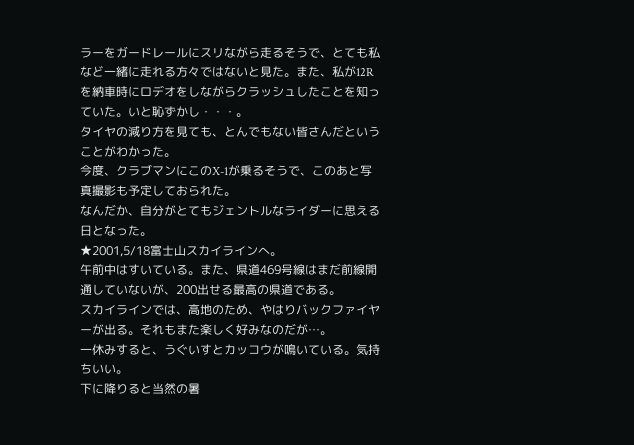ラーをガードレールにスリながら走るそうで、とても私など一緒に走れる方々ではないと見た。また、私が12Rを納車時にロデオをしながらクラッシュしたことを知っていた。いと恥ずかし・・・。
タイヤの減り方を見ても、とんでもない皆さんだということがわかった。
今度、クラブマンにこのX-1が乗るそうで、このあと写真撮影も予定しておられた。
なんだか、自分がとてもジェントルなライダーに思える日となった。
★2001,5/18富士山スカイラインへ。
午前中はすいている。また、県道469号線はまだ前線開通していないが、200出せる最高の県道である。
スカイラインでは、高地のため、やはりバックファイヤーが出る。それもまた楽しく好みなのだが…。
一休みすると、うぐいすとカッコウが鳴いている。気持ちいい。
下に降りると当然の暑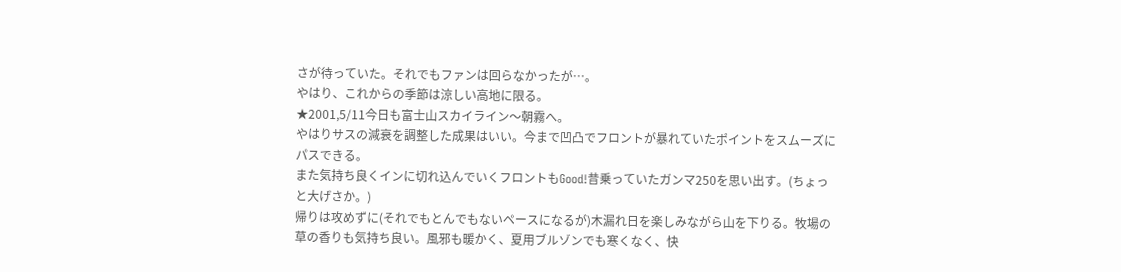さが待っていた。それでもファンは回らなかったが…。
やはり、これからの季節は涼しい高地に限る。
★2001,5/11今日も富士山スカイライン〜朝霧へ。
やはりサスの減衰を調整した成果はいい。今まで凹凸でフロントが暴れていたポイントをスムーズにパスできる。
また気持ち良くインに切れ込んでいくフロントもGood!昔乗っていたガンマ250を思い出す。(ちょっと大げさか。)
帰りは攻めずに(それでもとんでもないペースになるが)木漏れ日を楽しみながら山を下りる。牧場の草の香りも気持ち良い。風邪も暖かく、夏用ブルゾンでも寒くなく、快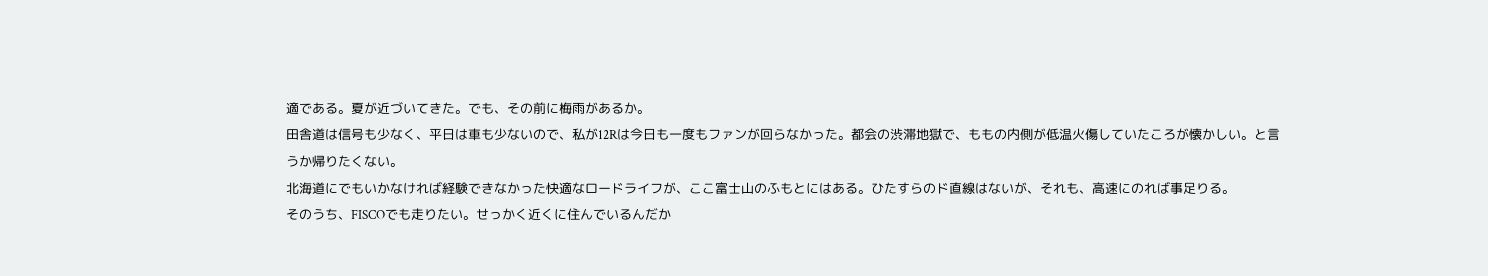適である。夏が近づいてきた。でも、その前に梅雨があるか。
田舎道は信号も少なく、平日は車も少ないので、私が12Rは今日も一度もファンが回らなかった。都会の渋滞地獄で、ももの内側が低温火傷していたころが懐かしい。と言うか帰りたくない。
北海道にでもいかなければ経験できなかった快適なロードライフが、ここ富士山のふもとにはある。ひたすらのド直線はないが、それも、高速にのれば事足りる。
そのうち、FISCOでも走りたい。せっかく近くに住んでいるんだか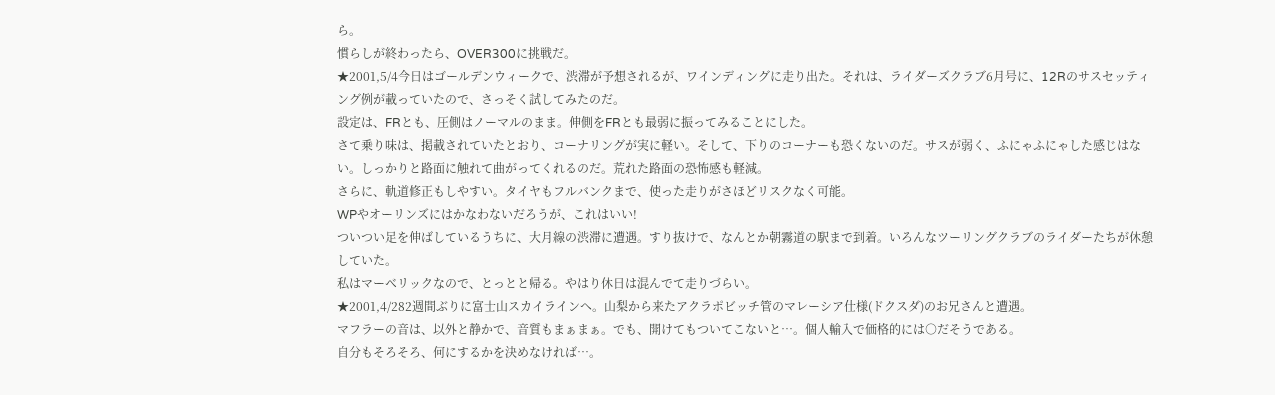ら。
慣らしが終わったら、OVER300に挑戦だ。
★2001,5/4今日はゴールデンウィークで、渋滞が予想されるが、ワインディングに走り出た。それは、ライダーズクラブ6月号に、12Rのサスセッティング例が載っていたので、さっそく試してみたのだ。
設定は、FRとも、圧側はノーマルのまま。伸側をFRとも最弱に振ってみることにした。
さて乗り味は、掲載されていたとおり、コーナリングが実に軽い。そして、下りのコーナーも恐くないのだ。サスが弱く、ふにゃふにゃした感じはない。しっかりと路面に触れて曲がってくれるのだ。荒れた路面の恐怖感も軽減。
さらに、軌道修正もしやすい。タイヤもフルバンクまで、使った走りがさほどリスクなく可能。
WPやオーリンズにはかなわないだろうが、これはいい!
ついつい足を伸ばしているうちに、大月線の渋滞に遭遇。すり抜けで、なんとか朝霧道の駅まで到着。いろんなツーリングクラブのライダーたちが休憩していた。
私はマーベリックなので、とっとと帰る。やはり休日は混んでて走りづらい。
★2001,4/282週間ぶりに富士山スカイラインへ。山梨から来たアクラポビッチ管のマレーシア仕様(ドクスダ)のお兄さんと遭遇。
マフラーの音は、以外と静かで、音質もまぁまぁ。でも、開けてもついてこないと…。個人輸入で価格的には○だそうである。
自分もそろそろ、何にするかを決めなければ…。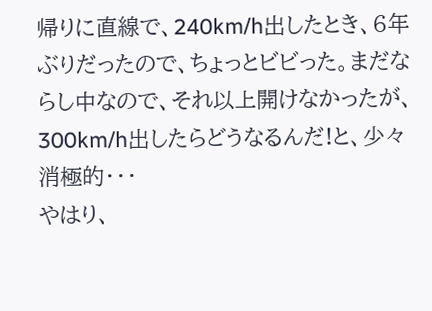帰りに直線で、240km/h出したとき、6年ぶりだったので、ちょっとビビった。まだならし中なので、それ以上開けなかったが、300km/h出したらどうなるんだ!と、少々消極的・・・
やはり、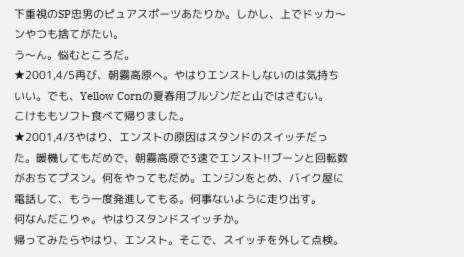下重視のSP忠男のピュアスポーツあたりか。しかし、上でドッカ〜ンやつも捨てがたい。
う〜ん。悩むところだ。
★2001,4/5再び、朝霧高原へ。やはりエンストしないのは気持ちいい。でも、Yellow Cornの夏春用ブルゾンだと山ではさむい。
こけももソフト食べて帰りました。
★2001,4/3やはり、エンストの原因はスタンドのスイッチだった。暖機してもだめで、朝霧高原で3速でエンスト!!ブーンと回転数がおちてプスン。何をやってもだめ。エンジンをとめ、バイク屋に電話して、もう一度発進してもる。何事ないように走り出す。
何なんだこりゃ。やはりスタンドスイッチか。
帰ってみたらやはり、エンスト。そこで、スイッチを外して点検。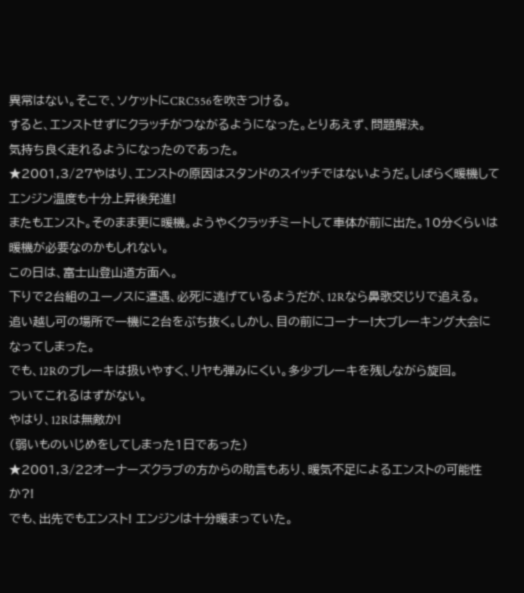異常はない。そこで、ソケットにCRC556を吹きつける。
すると、エンストせずにクラッチがつながるようになった。とりあえず、問題解決。
気持ち良く走れるようになったのであった。
★2001,3/27やはり、エンストの原因はスタンドのスイッチではないようだ。しばらく暖機してエンジン温度も十分上昇後発進!
またもエンスト。そのまま更に暖機。ようやくクラッチミートして車体が前に出た。10分くらいは暖機が必要なのかもしれない。
この日は、富士山登山道方面へ。
下りで2台組のユーノスに遭遇、必死に逃げているようだが、12Rなら鼻歌交じりで追える。
追い越し可の場所で一機に2台をぶち抜く。しかし、目の前にコーナー!大ブレーキング大会になってしまった。
でも、12Rのブレーキは扱いやすく、リヤも弾みにくい。多少ブレーキを残しながら旋回。
ついてこれるはずがない。
やはり、12Rは無敵か!
(弱いものいじめをしてしまった1日であった)
★2001,3/22オーナーズクラブの方からの助言もあり、暖気不足によるエンストの可能性か?!
でも、出先でもエンスト! エンジンは十分暖まっていた。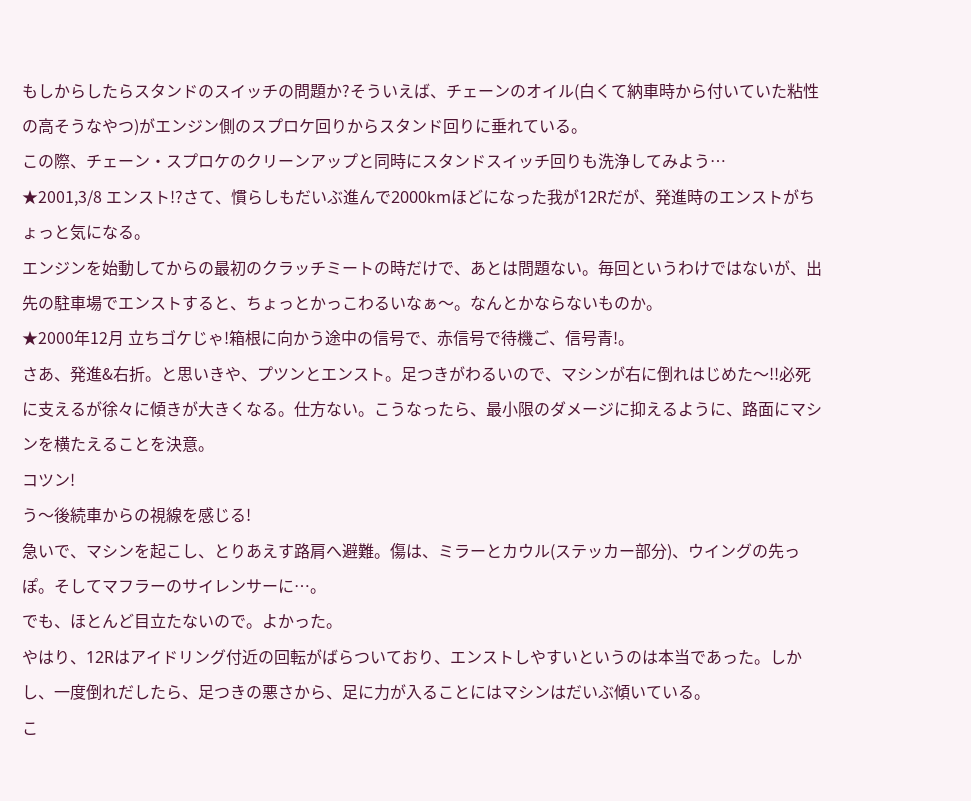もしからしたらスタンドのスイッチの問題か?そういえば、チェーンのオイル(白くて納車時から付いていた粘性の高そうなやつ)がエンジン側のスプロケ回りからスタンド回りに垂れている。
この際、チェーン・スプロケのクリーンアップと同時にスタンドスイッチ回りも洗浄してみよう…
★2001,3/8 エンスト!?さて、慣らしもだいぶ進んで2000kmほどになった我が12Rだが、発進時のエンストがちょっと気になる。
エンジンを始動してからの最初のクラッチミートの時だけで、あとは問題ない。毎回というわけではないが、出先の駐車場でエンストすると、ちょっとかっこわるいなぁ〜。なんとかならないものか。
★2000年12月 立ちゴケじゃ!箱根に向かう途中の信号で、赤信号で待機ご、信号青!。
さあ、発進&右折。と思いきや、プツンとエンスト。足つきがわるいので、マシンが右に倒れはじめた〜!!必死に支えるが徐々に傾きが大きくなる。仕方ない。こうなったら、最小限のダメージに抑えるように、路面にマシンを横たえることを決意。
コツン!
う〜後続車からの視線を感じる!
急いで、マシンを起こし、とりあえす路肩へ避難。傷は、ミラーとカウル(ステッカー部分)、ウイングの先っぽ。そしてマフラーのサイレンサーに…。
でも、ほとんど目立たないので。よかった。
やはり、12Rはアイドリング付近の回転がばらついており、エンストしやすいというのは本当であった。しかし、一度倒れだしたら、足つきの悪さから、足に力が入ることにはマシンはだいぶ傾いている。
こ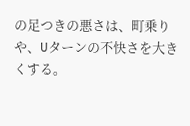の足つきの悪さは、町乗りや、Uターンの不快さを大きくする。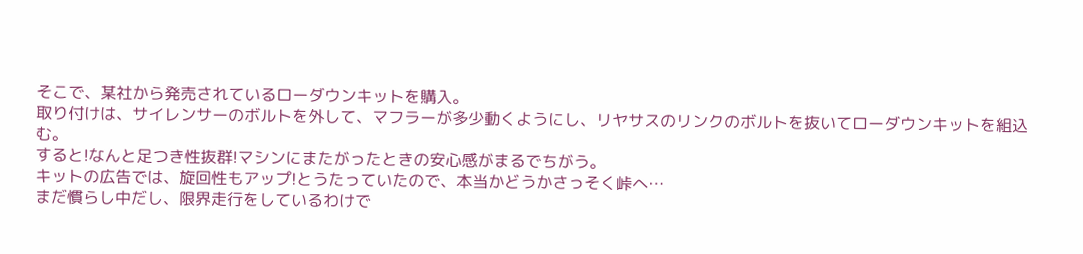そこで、某社から発売されているローダウンキットを購入。
取り付けは、サイレンサーのボルトを外して、マフラーが多少動くようにし、リヤサスのリンクのボルトを抜いてローダウンキットを組込む。
すると!なんと足つき性抜群!マシンにまたがったときの安心感がまるでちがう。
キットの広告では、旋回性もアップ!とうたっていたので、本当かどうかさっそく峠へ…
まだ慣らし中だし、限界走行をしているわけで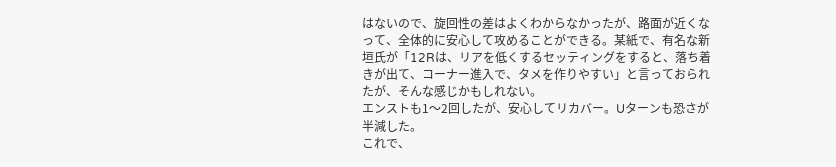はないので、旋回性の差はよくわからなかったが、路面が近くなって、全体的に安心して攻めることができる。某紙で、有名な新垣氏が「12Rは、リアを低くするセッティングをすると、落ち着きが出て、コーナー進入で、タメを作りやすい」と言っておられたが、そんな感じかもしれない。
エンストも1〜2回したが、安心してリカバー。Uターンも恐さが半減した。
これで、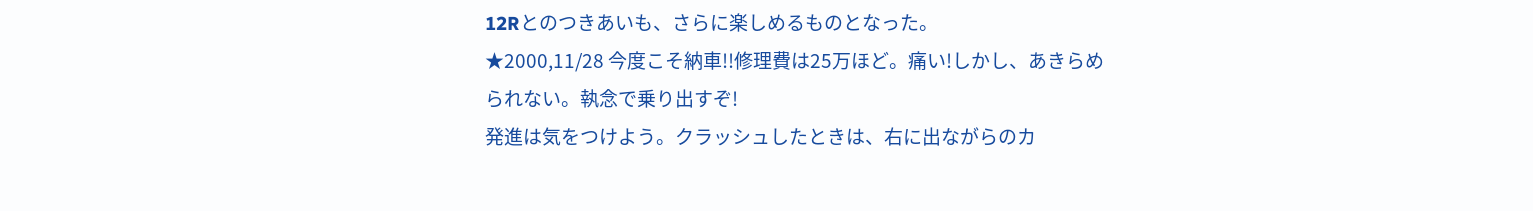12Rとのつきあいも、さらに楽しめるものとなった。
★2000,11/28 今度こそ納車!!修理費は25万ほど。痛い!しかし、あきらめられない。執念で乗り出すぞ!
発進は気をつけよう。クラッシュしたときは、右に出ながらのカ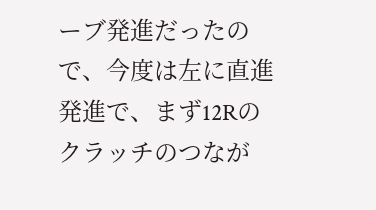ーブ発進だったので、今度は左に直進発進で、まず12Rのクラッチのつなが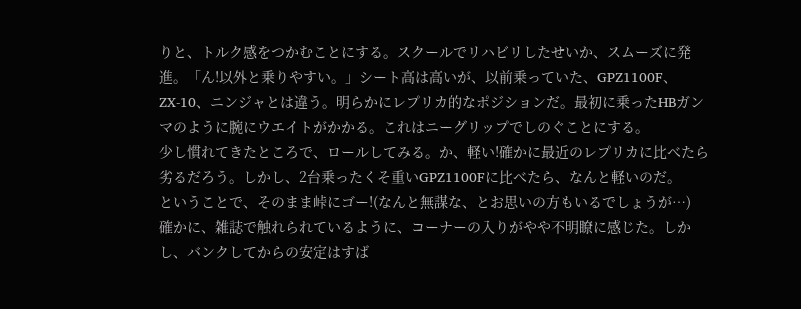りと、トルク感をつかむことにする。スクールでリハビリしたせいか、スムーズに発進。「ん!以外と乗りやすい。」シート高は高いが、以前乗っていた、GPZ1100F、ZX-10、ニンジャとは違う。明らかにレプリカ的なポジションだ。最初に乗ったHBガンマのように腕にウエイトがかかる。これはニーグリップでしのぐことにする。
少し慣れてきたところで、ロールしてみる。か、軽い!確かに最近のレプリカに比べたら劣るだろう。しかし、2台乗ったくそ重いGPZ1100Fに比べたら、なんと軽いのだ。
ということで、そのまま峠にゴー!(なんと無謀な、とお思いの方もいるでしょうが…)
確かに、雑誌で触れられているように、コーナーの入りがやや不明瞭に感じた。しかし、バンクしてからの安定はすば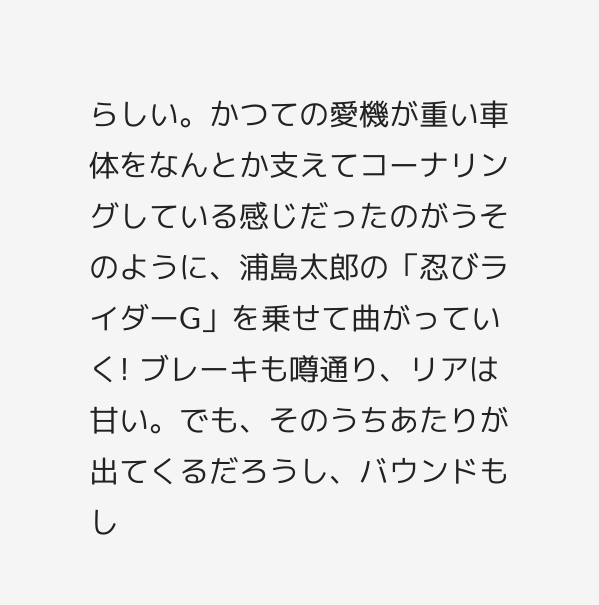らしい。かつての愛機が重い車体をなんとか支えてコーナリングしている感じだったのがうそのように、浦島太郎の「忍びライダーG」を乗せて曲がっていく! ブレーキも噂通り、リアは甘い。でも、そのうちあたりが出てくるだろうし、バウンドもし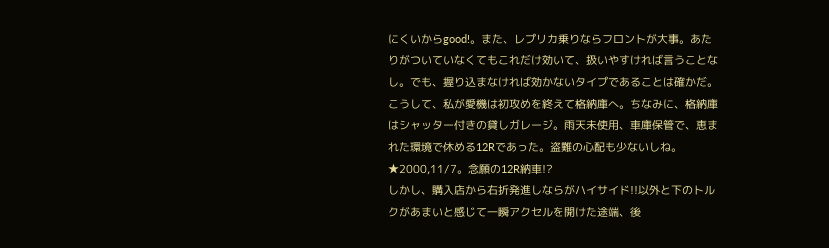にくいからgood!。また、レプリカ乗りならフロントが大事。あたりがついていなくてもこれだけ効いて、扱いやすければ言うことなし。でも、握り込まなければ効かないタイプであることは確かだ。
こうして、私が愛機は初攻めを終えて格納庫へ。ちなみに、格納庫はシャッター付きの貸しガレージ。雨天未使用、車庫保管で、恵まれた環境で休める12Rであった。盗難の心配も少ないしね。
★2000,11/7。念願の12R納車!?
しかし、購入店から右折発進しならがハイサイド!!以外と下のトルクがあまいと感じて一瞬アクセルを開けた途端、後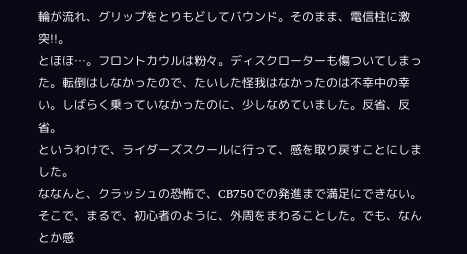輪が流れ、グリップをとりもどしてバウンド。そのまま、電信柱に激突!!。
とほほ…。フロントカウルは粉々。ディスクローターも傷ついてしまった。転倒はしなかったので、たいした怪我はなかったのは不幸中の幸い。しばらく乗っていなかったのに、少しなめていました。反省、反省。
というわけで、ライダーズスクールに行って、感を取り戻すことにしました。
ななんと、クラッシュの恐怖で、CB750での発進まで満足にできない。そこで、まるで、初心者のように、外周をまわることした。でも、なんとか感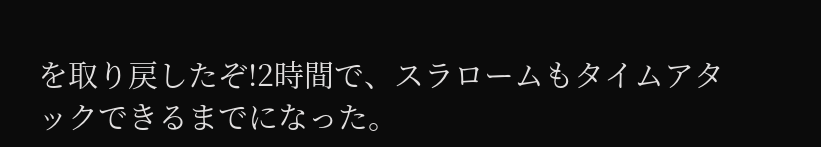を取り戻したぞ!2時間で、スラロームもタイムアタックできるまでになった。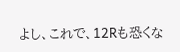よし、これで、12Rも恐くな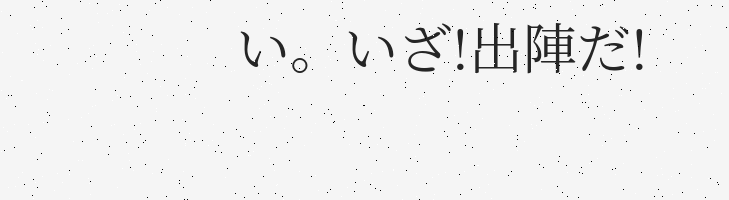い。いざ!出陣だ!